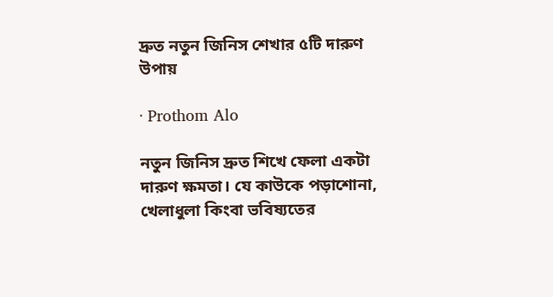দ্রুত নতুন জিনিস শেখার ৫টি দারুণ উপায়

· Prothom Alo

নতুন জিনিস দ্রুত শিখে ফেলা একটা দারুণ ক্ষমতা। যে কাউকে পড়াশোনা, খেলাধুলা কিংবা ভবিষ্যতের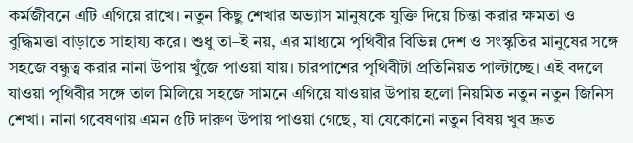কর্মজীবনে এটি এগিয়ে রাখে। নতুন কিছু শেখার অভ্যাস মানুষকে যুক্তি দিয়ে চিন্তা করার ক্ষমতা ও বুদ্ধিমত্তা বাড়াতে সাহায্য করে। শুধু তা–ই নয়, এর মাধ্যমে পৃথিবীর বিভিন্ন দেশ ও সংস্কৃতির মানুষের সঙ্গে সহজে বন্ধুত্ব করার নানা উপায় খুঁজে পাওয়া যায়। চারপাশের পৃথিবীটা প্রতিনিয়ত পাল্টাচ্ছে। এই বদলে যাওয়া পৃথিবীর সঙ্গে তাল মিলিয়ে সহজে সামনে এগিয়ে যাওয়ার উপায় হলো নিয়মিত নতুন নতুন জিনিস শেখা। নানা গবেষণায় এমন ৫টি দারুণ উপায় পাওয়া গেছে, যা যেকোনো নতুন বিষয় খুব দ্রুত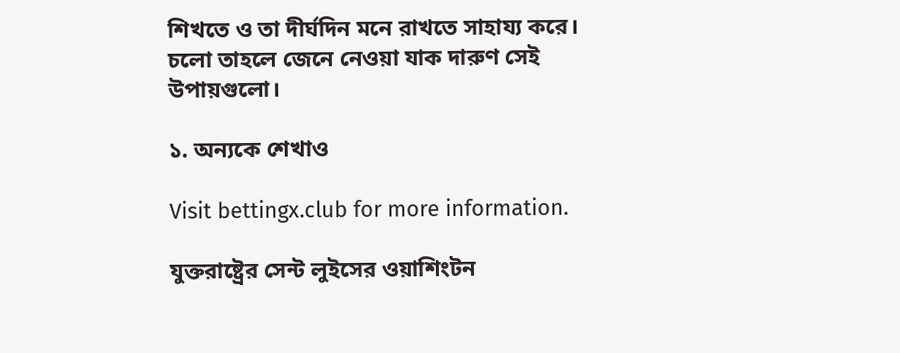শিখতে ও তা দীর্ঘদিন মনে রাখতে সাহায্য করে। চলো তাহলে জেনে নেওয়া যাক দারুণ সেই উপায়গুলো।

১. অন্যকে শেখাও

Visit bettingx.club for more information.

যুক্তরাষ্ট্রের সেন্ট লুইসের ওয়াশিংটন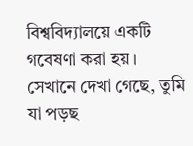বিশ্ববিদ্যালয়ে একটি গবেষণা করা হয়। সেখানে দেখা গেছে, তুমি যা পড়ছ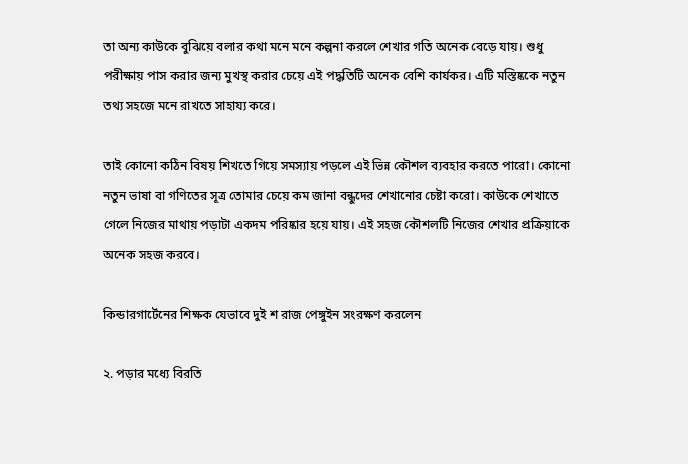তা অন্য কাউকে বুঝিয়ে বলার কথা মনে মনে কল্পনা করলে শেখার গতি অনেক বেড়ে যায়। শুধু পরীক্ষায় পাস করার জন্য মুখস্থ করার চেয়ে এই পদ্ধতিটি অনেক বেশি কার্যকর। এটি মস্তিষ্ককে নতুন তথ্য সহজে মনে রাখতে সাহায্য করে।

তাই কোনো কঠিন বিষয় শিখতে গিয়ে সমস্যায় পড়লে এই ভিন্ন কৌশল ব্যবহার করতে পারো। কোনো নতুন ভাষা বা গণিতের সূত্র তোমার চেয়ে কম জানা বন্ধুদের শেখানোর চেষ্টা করো। কাউকে শেখাতে গেলে নিজের মাথায় পড়াটা একদম পরিষ্কার হয়ে যায়। এই সহজ কৌশলটি নিজের শেখার প্রক্রিয়াকে অনেক সহজ করবে।

কিন্ডারগার্টেনের শিক্ষক যেভাবে দুই শ রাজ পেঙ্গুইন সংরক্ষণ করলেন

২. পড়ার মধ্যে বিরতি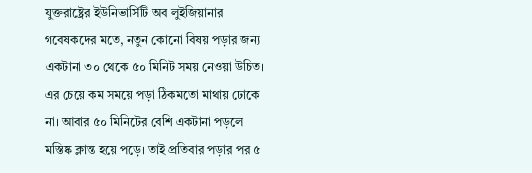যুক্তরাষ্ট্রের ইউনিভার্সিটি অব লুইজিয়ানার গবেষকদের মতে, নতুন কোনো বিষয় পড়ার জন্য একটানা ৩০ থেকে ৫০ মিনিট সময় নেওয়া উচিত। এর চেয়ে কম সময়ে পড়া ঠিকমতো মাথায় ঢোকে না। আবার ৫০ মিনিটের বেশি একটানা পড়লে মস্তিষ্ক ক্লান্ত হয়ে পড়ে। তাই প্রতিবার পড়ার পর ৫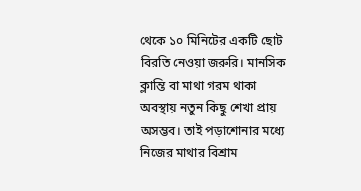থেকে ১০ মিনিটের একটি ছোট বিরতি নেওয়া জরুরি। মানসিক ক্লান্তি বা মাথা গরম থাকা অবস্থায় নতুন কিছু শেখা প্রায় অসম্ভব। তাই পড়াশোনার মধ্যে নিজের মাথার বিশ্রাম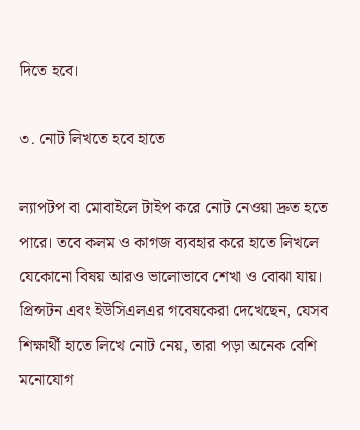দিতে হবে।

৩. নোট লিখতে হবে হাতে

ল্যাপটপ বা মোবাইলে টাইপ করে নোট নেওয়া দ্রুত হতে পারে। তবে কলম ও কাগজ ব্যবহার করে হাতে লিখলে যেকোনো বিষয় আরও ভালোভাবে শেখা ও বোঝা যায়। প্রিন্সটন এবং ইউসিএলএর গবেষকেরা দেখেছেন, যেসব শিক্ষার্থী হাতে লিখে নোট নেয়, তারা পড়া অনেক বেশি মনোযোগ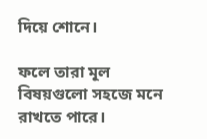দিয়ে শোনে।

ফলে তারা মূল বিষয়গুলো সহজে মনে রাখতে পারে।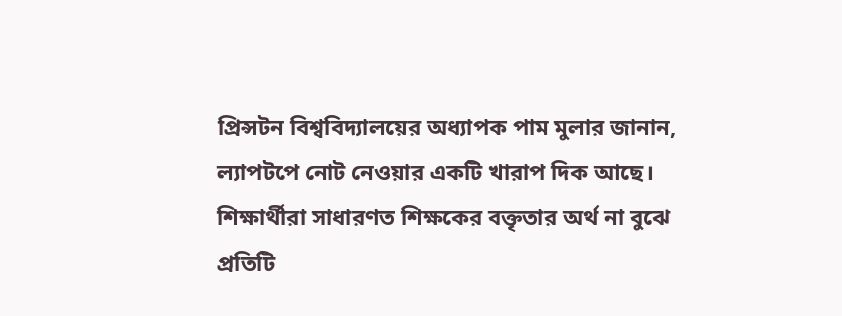প্রিন্সটন বিশ্ববিদ্যালয়ের অধ্যাপক পাম মুলার জানান, ল্যাপটপে নোট নেওয়ার একটি খারাপ দিক আছে। শিক্ষার্থীরা সাধারণত শিক্ষকের বক্তৃতার অর্থ না বুঝে প্রতিটি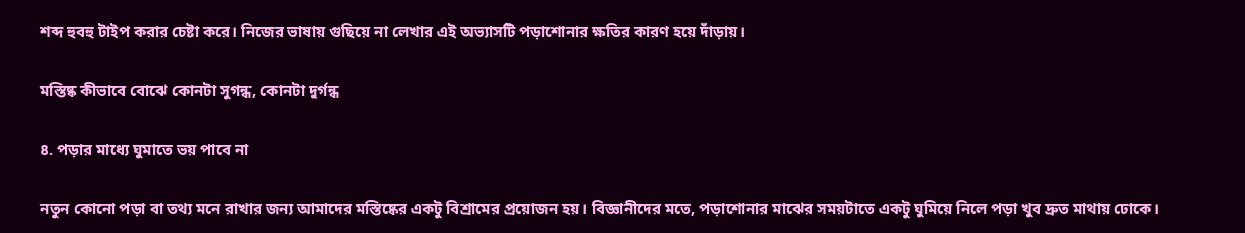শব্দ হুবহু টাইপ করার চেষ্টা করে। নিজের ভাষায় গুছিয়ে না লেখার এই অভ্যাসটি পড়াশোনার ক্ষতির কারণ হয়ে দাঁড়ায়।

মস্তিষ্ক কীভাবে বোঝে কোনটা সুগন্ধ, কোনটা দুর্গন্ধ

৪. পড়ার মাধ্যে ঘুমাতে ভয় পাবে না

নতুন কোনো পড়া বা তথ্য মনে রাখার জন্য আমাদের মস্তিষ্কের একটু বিশ্রামের প্রয়োজন হয়। বিজ্ঞানীদের মতে, পড়াশোনার মাঝের সময়টাতে একটু ঘুমিয়ে নিলে পড়া খুব দ্রুত মাথায় ঢোকে।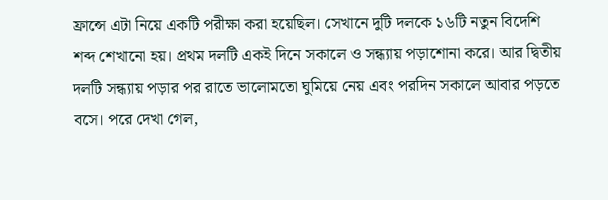ফ্রান্সে এটা নিয়ে একটি পরীক্ষা করা হয়েছিল। সেখানে দুটি দলকে ১৬টি নতুন বিদেশি শব্দ শেখানো হয়। প্রথম দলটি একই দিনে সকালে ও সন্ধ্যায় পড়াশোনা করে। আর দ্বিতীয় দলটি সন্ধ্যায় পড়ার পর রাতে ভালোমতো ঘুমিয়ে নেয় এবং পরদিন সকালে আবার পড়তে বসে। পরে দেখা গেল,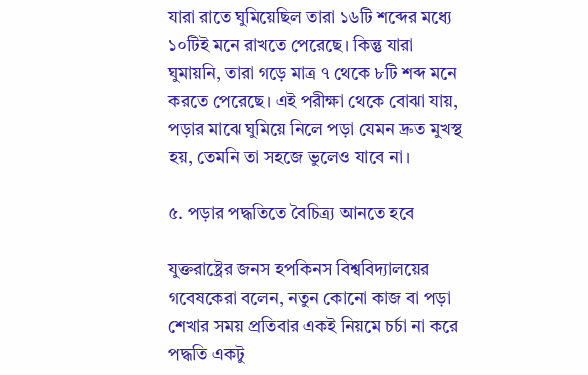যারা রাতে ঘুমিয়েছিল তারা ১৬টি শব্দের মধ্যে ১০টিই মনে রাখতে পেরেছে। কিন্তু যারা ঘুমায়নি, তারা গড়ে মাত্র ৭ থেকে ৮টি শব্দ মনে করতে পেরেছে। এই পরীক্ষা থেকে বোঝা যায়, পড়ার মাঝে ঘুমিয়ে নিলে পড়া যেমন দ্রুত মুখস্থ হয়, তেমনি তা সহজে ভুলেও যাবে না।

৫. পড়ার পদ্ধতিতে বৈচিত্র্য আনতে হবে

যুক্তরাষ্ট্রের জনস হপকিনস বিশ্ববিদ্যালয়ের গবেষকেরা বলেন, নতুন কোনো কাজ বা পড়া শেখার সময় প্রতিবার একই নিয়মে চর্চা না করে পদ্ধতি একটু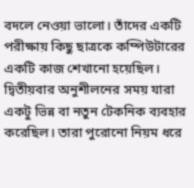বদলে নেওয়া ভালো। তাঁদের একটি পরীক্ষায় কিছু ছাত্রকে কম্পিউটারের একটি কাজ শেখানো হয়েছিল। দ্বিতীয়বার অনুশীলনের সময় যারা একটু ভিন্ন বা নতুন টেকনিক ব্যবহার করেছিল। তারা পুরোনো নিয়ম ধরে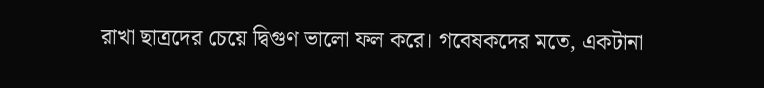রাখা ছাত্রদের চেয়ে দ্বিগুণ ভালো ফল করে। গবেষকদের মতে, একটানা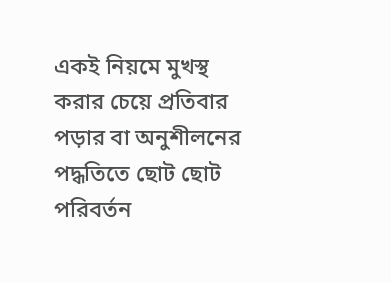একই নিয়মে মুখস্থ করার চেয়ে প্রতিবার পড়ার বা অনুশীলনের পদ্ধতিতে ছোট ছোট পরিবর্তন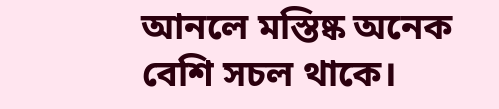আনলে মস্তিষ্ক অনেক বেশি সচল থাকে।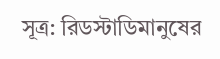সূত্র: রিডস্টাডিমানুষের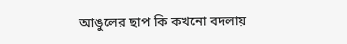আঙুলের ছাপ কি কখনো বদলায়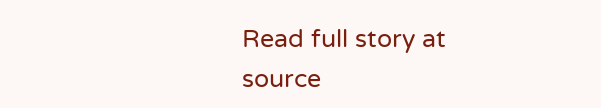Read full story at source